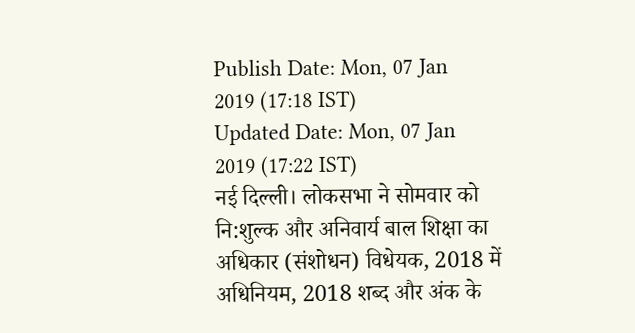Publish Date: Mon, 07 Jan 2019 (17:18 IST)
Updated Date: Mon, 07 Jan 2019 (17:22 IST)
नई दिल्ली। लोकसभा ने सोमवार को नि:शुल्क और अनिवार्य बाल शिक्षा का अधिकार (संशोधन) विधेयक, 2018 में अधिनियम, 2018 शब्द और अंक के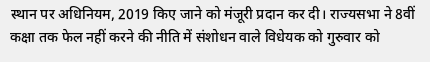स्थान पर अधिनियम, 2019 किए जाने को मंजूरी प्रदान कर दी। राज्यसभा ने 8वीं कक्षा तक फेल नहीं करने की नीति में संशोधन वाले विधेयक को गुरुवार को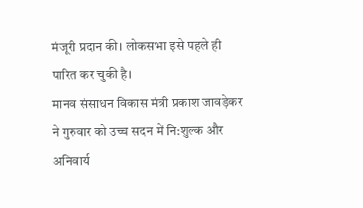मंजूरी प्रदान की। लोकसभा इसे पहले ही पारित कर चुकी है।
मानव संसाधन विकास मंत्री प्रकाश जावड़ेकर ने गुरुवार को उच्च सदन में नि:शुल्क और अनिवार्य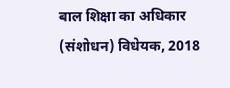बाल शिक्षा का अधिकार (संशोधन) विधेयक, 2018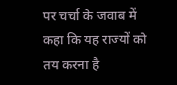पर चर्चा के जवाब में कहा कि यह राज्यों को तय करना है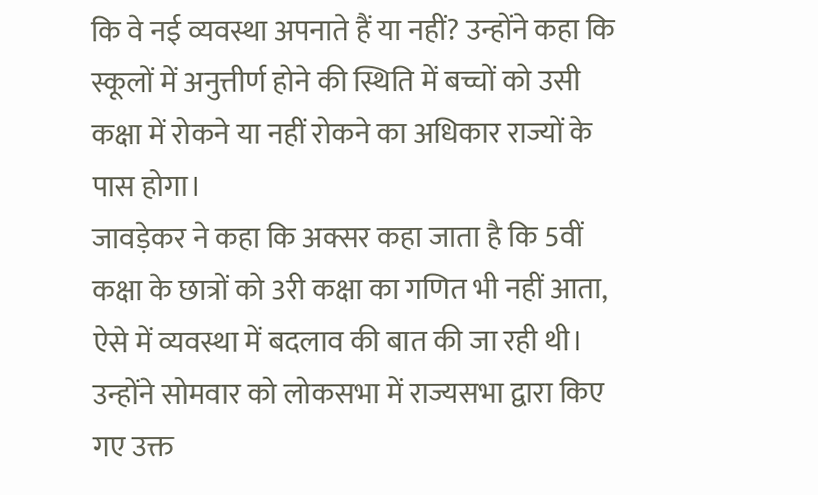कि वे नई व्यवस्था अपनाते हैं या नहीं? उन्होंने कहा कि स्कूलों में अनुत्तीर्ण होने की स्थिति में बच्चों को उसी कक्षा में रोकने या नहीं रोकने का अधिकार राज्यों के पास होगा।
जावड़ेकर ने कहा कि अक्सर कहा जाता है कि 5वीं कक्षा के छात्रों को 3री कक्षा का गणित भी नहीं आता, ऐसे में व्यवस्था में बदलाव की बात की जा रही थी। उन्होंने सोमवार को लोकसभा में राज्यसभा द्वारा किए गए उक्त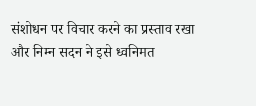संशोधन पर विचार करने का प्रस्ताव रखा और निम्न सदन ने इसे ध्वनिमत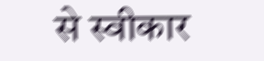से स्वीकार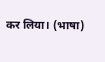कर लिया। (भाषा)